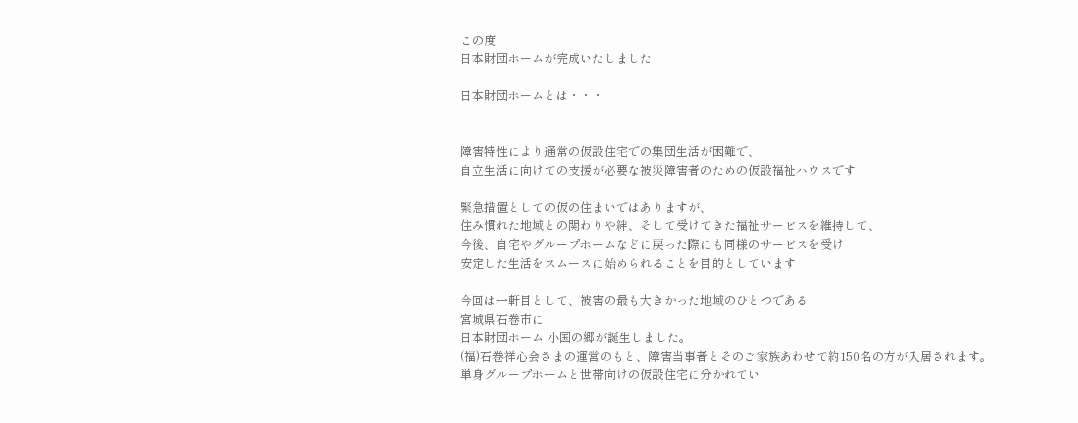この度
日本財団ホームが完成いたしました

日本財団ホームとは・・・


障害特性により通常の仮設住宅での集団生活が困難で、
自立生活に向けての支援が必要な被災障害者のための仮設福祉ハウスです

緊急措置としての仮の住まいではありますが、
住み慣れた地域との関わりや絆、そして受けてきた福祉サービスを維持して、
今後、自宅やグループホームなどに戻った際にも同様のサービスを受け
安定した生活をスムースに始められることを目的としています

今回は一軒目として、被害の最も大きかった地域のひとつである
宮城県石巻市に
日本財団ホーム 小国の郷が誕生しました。
(福)石巻祥心会さまの運営のもと、障害当事者とそのご家族あわせて約150名の方が入居されます。
単身グループホームと世帯向けの仮設住宅に分かれてい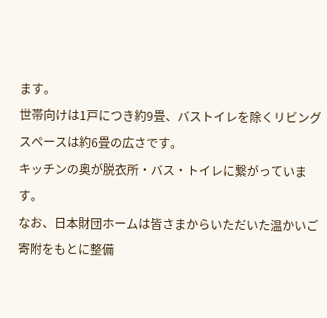ます。
世帯向けは1戸につき約9畳、バストイレを除くリビングスペースは約6畳の広さです。
キッチンの奥が脱衣所・バス・トイレに繋がっています。
なお、日本財団ホームは皆さまからいただいた温かいご寄附をもとに整備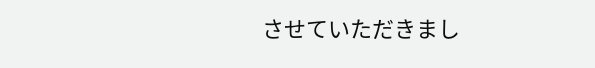させていただきまし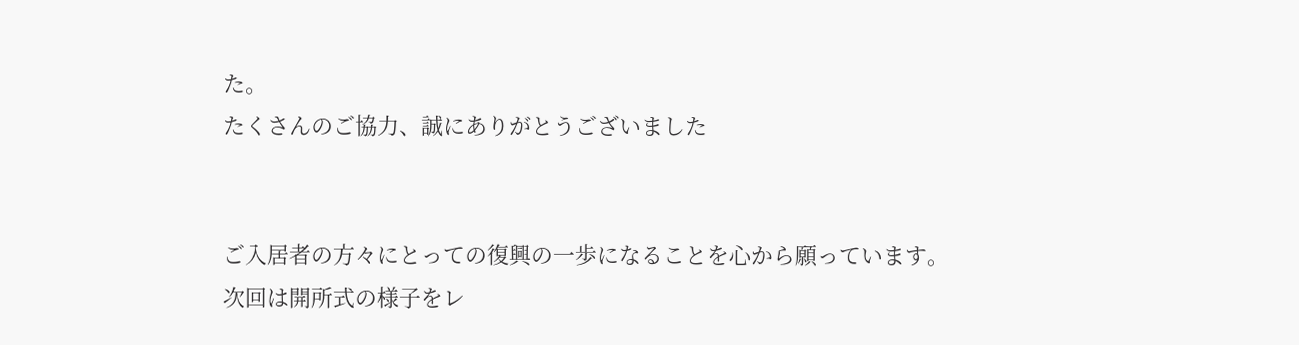た。
たくさんのご協力、誠にありがとうございました


ご入居者の方々にとっての復興の一歩になることを心から願っています。
次回は開所式の様子をレ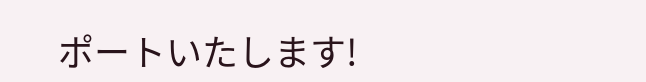ポートいたします!